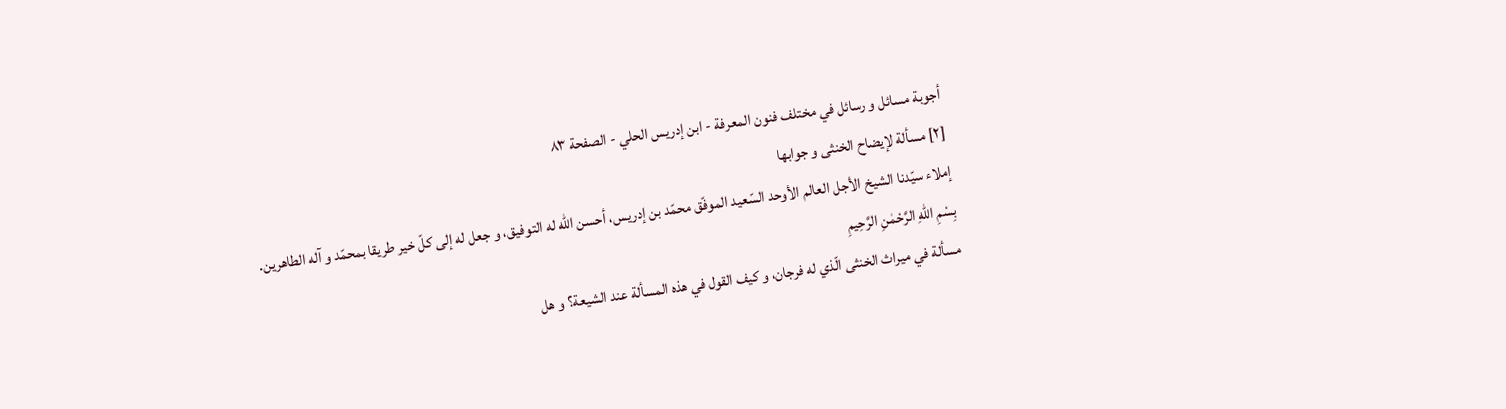أجوبة مسائل و رسائل في مختلف فنون المعرفة - ابن إدريس الحلي - الصفحة ٨٣
[٢] مسألة لإيضاح الخنثى و جوابها
إملاء سيّدنا الشيخ الأجل العالم الأوحد السّعيد الموفّق محمّد بن إدريس، أحسن اللّه له التوفيق، و جعل له إلى كلّ خير طريقا بمحمّد و آله الطاهرين.
بِسْمِ اللّٰهِ الرَّحْمٰنِ الرَّحِيمِ
مسألة في ميراث الخنثى الّذي له فرجان، و كيف القول في هذه المسألة عند الشيعة؟ و هل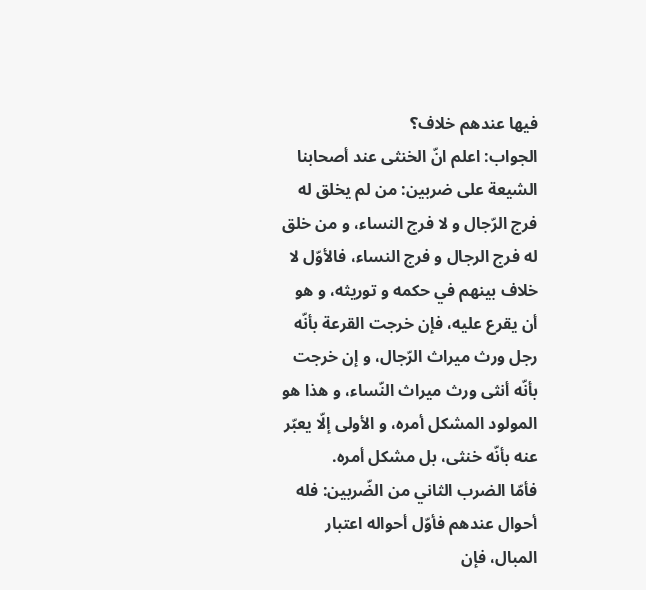فيها عندهم خلاف؟
الجواب: اعلم انّ الخنثى عند أصحابنا الشيعة على ضربين: من لم يخلق له فرج الرّجال و لا فرج النساء، و من خلق له فرج الرجال و فرج النساء، فالأوّل لا خلاف بينهم في حكمه و توريثه، و هو أن يقرع عليه، فإن خرجت القرعة بأنّه رجل ورث ميراث الرّجال، و إن خرجت بأنّه أنثى ورث ميراث النّساء، و هذا هو المولود المشكل أمره، و الأولى إلّا يعبّر عنه بأنّه خنثى، بل مشكل أمره.
فأمّا الضرب الثاني من الضّربين: فله أحوال عندهم فأوّل أحواله اعتبار المبال، فإن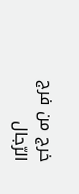خرج من فرج الرّجال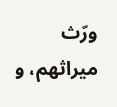ورّث ميراثهم، و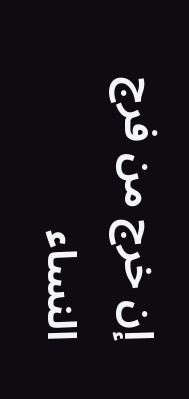إن خرج من فرج النساء